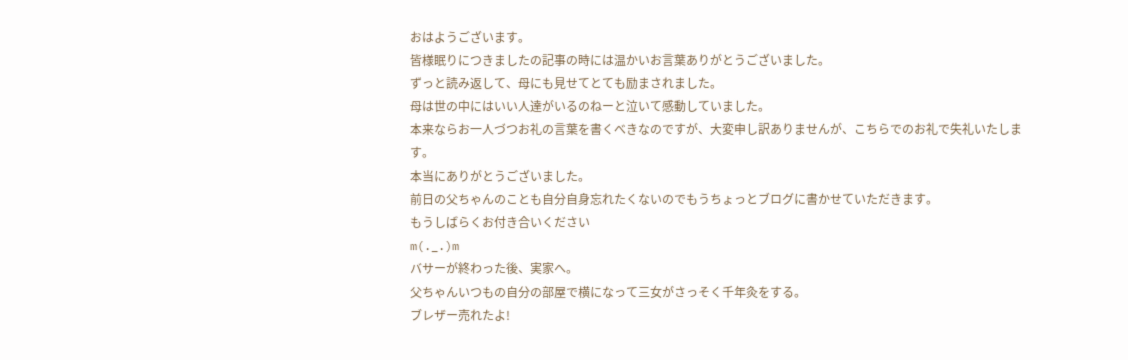おはようございます。
皆様眠りにつきましたの記事の時には温かいお言葉ありがとうございました。
ずっと読み返して、母にも見せてとても励まされました。
母は世の中にはいい人達がいるのねーと泣いて感動していました。
本来ならお一人づつお礼の言葉を書くべきなのですが、大変申し訳ありませんが、こちらでのお礼で失礼いたします。
本当にありがとうございました。
前日の父ちゃんのことも自分自身忘れたくないのでもうちょっとブログに書かせていただきます。
もうしばらくお付き合いください
m(._.)m
バサーが終わった後、実家へ。
父ちゃんいつもの自分の部屋で横になって三女がさっそく千年灸をする。
ブレザー売れたよ!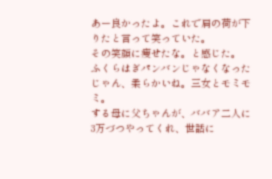あー良かったよ。これで肩の荷が下りたと言って笑っていた。
その笑顔に痩せたな。と感じた。
ふくらはぎパンバンじゃなくなったじゃん、柔らかいね。三女とモミモミ。
する母に父ちゃんが、ババア二人に3万づつやってくれ、世話に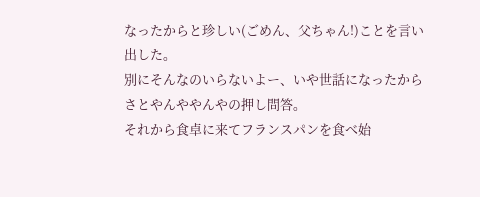なったからと珍しい(ごめん、父ちゃん!)ことを言い出した。
別にそんなのいらないよー、いや世話になったからさとやんややんやの押し問答。
それから食卓に来てフランスパンを食べ始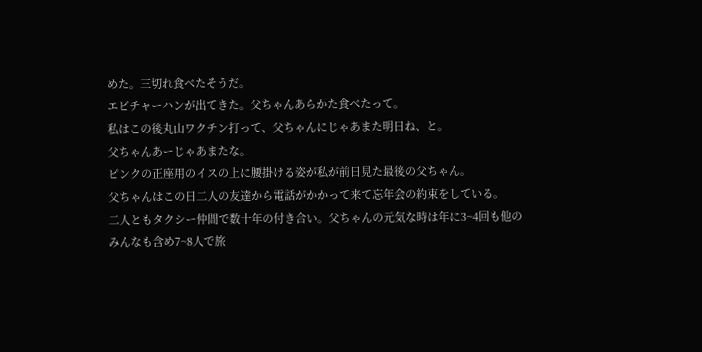めた。三切れ食べたそうだ。
エビチャーハンが出てきた。父ちゃんあらかた食べたって。
私はこの後丸山ワクチン打って、父ちゃんにじゃあまた明日ね、と。
父ちゃんあーじゃあまたな。
ピンクの正座用のイスの上に腰掛ける姿が私が前日見た最後の父ちゃん。
父ちゃんはこの日二人の友達から電話がかかって来て忘年会の約束をしている。
二人ともタクシー仲間で数十年の付き合い。父ちゃんの元気な時は年に3~4回も他のみんなも含め7~8人で旅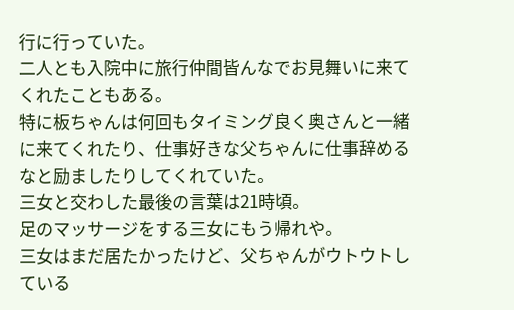行に行っていた。
二人とも入院中に旅行仲間皆んなでお見舞いに来てくれたこともある。
特に板ちゃんは何回もタイミング良く奥さんと一緒に来てくれたり、仕事好きな父ちゃんに仕事辞めるなと励ましたりしてくれていた。
三女と交わした最後の言葉は21時頃。
足のマッサージをする三女にもう帰れや。
三女はまだ居たかったけど、父ちゃんがウトウトしている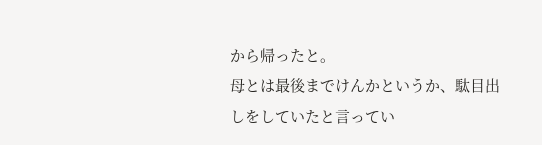から帰ったと。
母とは最後までけんかというか、駄目出しをしていたと言ってい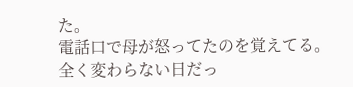た。
電話口で母が怒ってたのを覚えてる。
全く変わらない日だっ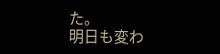た。
明日も変わ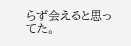らず会えると思ってた。